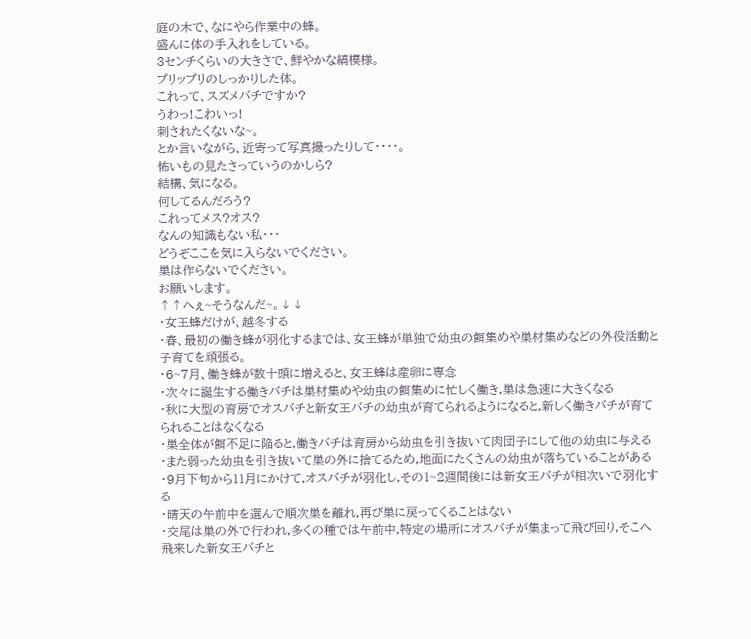庭の木で、なにやら作業中の蜂。
盛んに体の手入れをしている。
3センチくらいの大きさで、鮮やかな縞模様。
プリップリのしっかりした体。
これって、スズメバチですか?
うわっ!こわいっ!
刺されたくないな~。
とか言いながら、近寄って写真撮ったりして・・・・。
怖いもの見たさっていうのかしら?
結構、気になる。
何してるんだろう?
これってメス?オス?
なんの知識もない私・・・
どうぞここを気に入らないでください。
巣は作らないでください。
お願いします。
↑↑へぇ~そうなんだ~。↓↓
・女王蜂だけが、越冬する
・春、最初の働き蜂が羽化するまでは、女王蜂が単独で幼虫の餌集めや巣材集めなどの外役活動と子育てを頑張る。
・6~7月、働き蜂が数十頭に増えると、女王蜂は産卵に専念
・次々に誕生する働きバチは巣材集めや幼虫の餌集めに忙しく働き,巣は急速に大きくなる
・秋に大型の育房でオスバチと新女王バチの幼虫が育てられるようになると,新しく働きバチが育てられることはなくなる
・巣全体が餌不足に陥ると,働きバチは育房から幼虫を引き抜いて肉団子にして他の幼虫に与える
・また弱った幼虫を引き抜いて巣の外に捨てるため,地面にたくさんの幼虫が落ちていることがある
・9月下旬から11月にかけて,オスバチが羽化し,その1~2週間後には新女王バチが相次いで羽化する
・晴天の午前中を選んで順次巣を離れ,再び巣に戻ってくることはない
・交尾は巣の外で行われ,多くの種では午前中,特定の場所にオスバチが集まって飛び回り,そこへ飛来した新女王バチと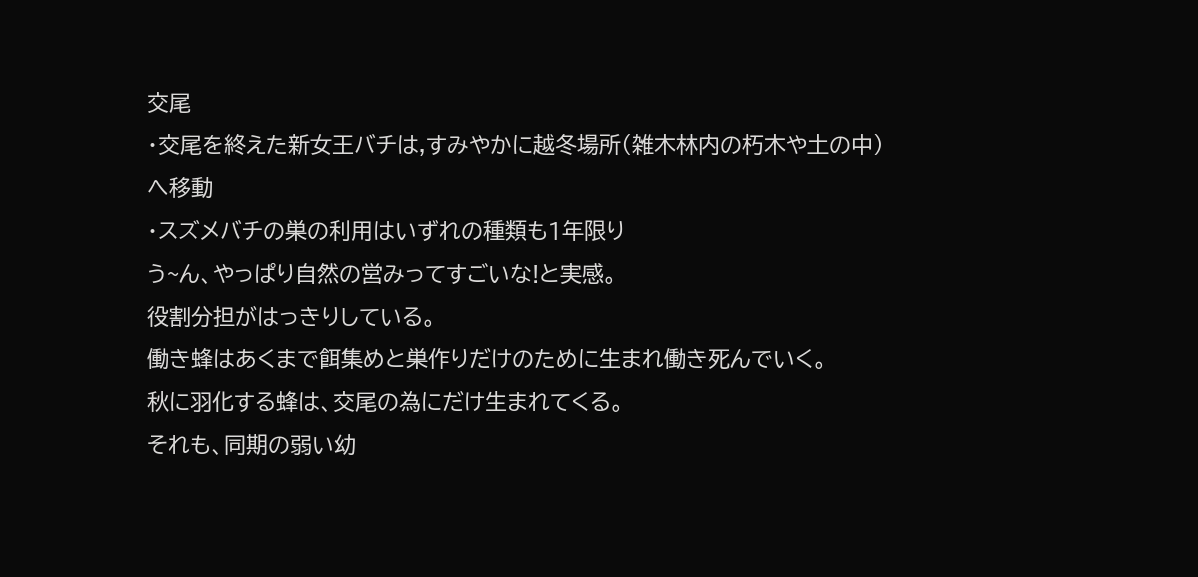交尾
・交尾を終えた新女王バチは,すみやかに越冬場所(雑木林内の朽木や土の中)へ移動
・スズメバチの巣の利用はいずれの種類も1年限り
う~ん、やっぱり自然の営みってすごいな!と実感。
役割分担がはっきりしている。
働き蜂はあくまで餌集めと巣作りだけのために生まれ働き死んでいく。
秋に羽化する蜂は、交尾の為にだけ生まれてくる。
それも、同期の弱い幼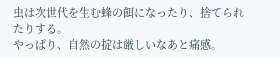虫は次世代を生む蜂の餌になったり、捨てられたりする。
やっぱり、自然の掟は厳しいなあと痛感。